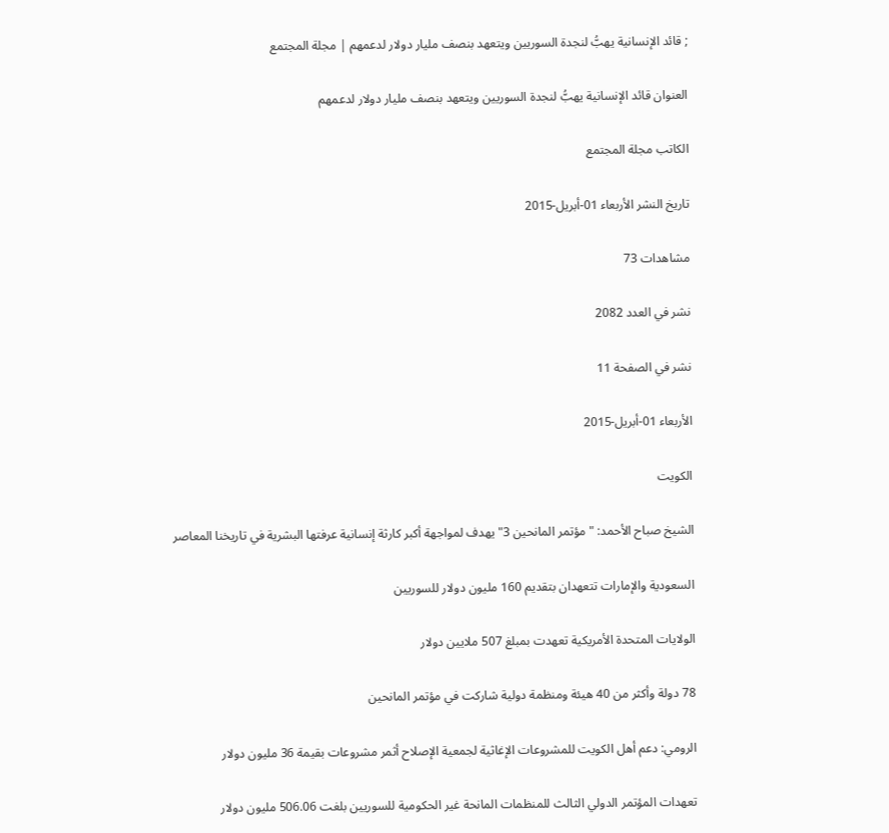; قائد الإنسانية يهبُّ لنجدة السوريين ويتعهد بنصف مليار دولار لدعمهم | مجلة المجتمع

العنوان قائد الإنسانية يهبُّ لنجدة السوريين ويتعهد بنصف مليار دولار لدعمهم

الكاتب مجلة المجتمع

تاريخ النشر الأربعاء 01-أبريل-2015

مشاهدات 73

نشر في العدد 2082

نشر في الصفحة 11

الأربعاء 01-أبريل-2015

الكويت

الشيخ صباح الأحمد: "مؤتمر المانحين 3" يهدف لمواجهة أكبر كارثة إنسانية عرفتها البشرية في تاريخنا المعاصر

السعودية والإمارات تتعهدان بتقديم 160 مليون دولار للسوريين

الولايات المتحدة الأمريكية تعهدت بمبلغ 507 ملايين دولار

78 دولة وأكثر من 40 هيئة ومنظمة دولية شاركت في مؤتمر المانحين

الرومي: دعم أهل الكويت للمشروعات الإغاثية لجمعية الإصلاح أثمر مشروعات بقيمة 36 مليون دولار

تعهدات المؤتمر الدولي الثالث للمنظمات المانحة غير الحكومية للسوريين بلغت 506.06 مليون دولار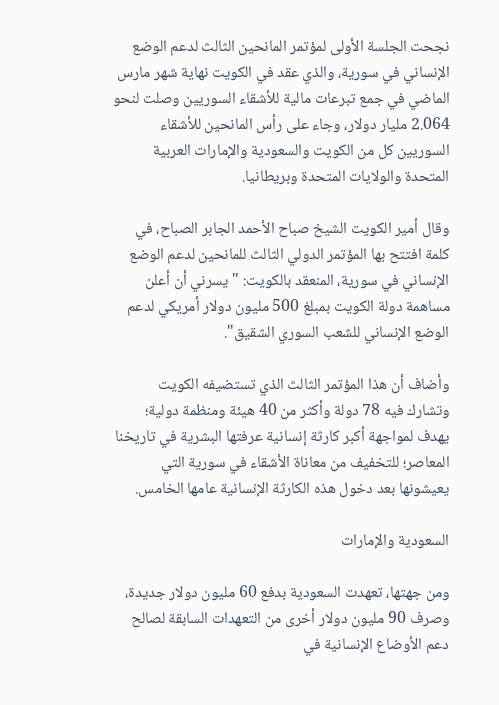نجحت الجلسة الأولى لمؤتمر المانحين الثالث لدعم الوضع الإنساني في سورية، والذي عقد في الكويت نهاية شهر مارس الماضي في جمع تبرعات مالية للأشقاء السوريين وصلت لنحو 2.064 مليار دولار، وجاء على رأس المانحين للأشقاء السوريين كل من الكويت والسعودية والإمارات العربية المتحدة والولايات المتحدة وبريطانيا.

وقال أمير الكويت الشيخ صباح الأحمد الجابر الصباح، في كلمة افتتح بها المؤتمر الدولي الثالث للمانحين لدعم الوضع الإنساني في سورية، المنعقد بالكويت: "يسرني أن أعلن مساهمة دولة الكويت بمبلغ 500 مليون دولار أمريكي لدعم الوضع الإنساني للشعب السوري الشقيق".

وأضاف أن هذا المؤتمر الثالث الذي تستضيفه الكويت وتشارك فيه 78 دولة وأكثر من 40 هيئة ومنظمة دولية؛ يهدف لمواجهة أكبر كارثة إنسانية عرفتها البشرية في تاريخنا المعاصر؛ للتخفيف من معاناة الأشقاء في سورية التي يعيشونها بعد دخول هذه الكارثة الإنسانية عامها الخامس.

السعودية والإمارات

ومن جهتها، تعهدت السعودية بدفع 60 مليون دولار جديدة، وصرف 90 مليون دولار أخرى من التعهدات السابقة لصالح دعم الأوضاع الإنسانية في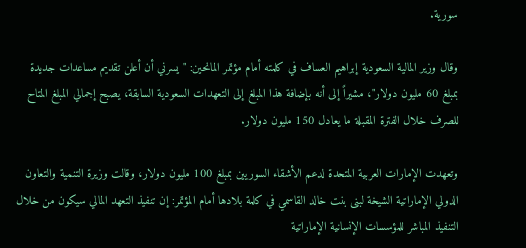سورية.

وقال وزير المالية السعودية إبراهيم العساف في كلمته أمام مؤتمر المانحين: "يسرني أن أعلن تقديم مساعدات جديدة بمبلغ 60 مليون دولار"، مشيراً إلى أنه بإضافة هذا المبلغ إلى التعهدات السعودية السابقة، يصبح إجمالي المبلغ المتاح للصرف خلال الفترة المقبلة ما يعادل 150 مليون دولار.

وتعهدت الإمارات العربية المتحدة لدعم الأشقاء السوريين بمبلغ 100 مليون دولار، وقالت وزيرة التنمية والتعاون الدولي الإماراتية الشيخة لبنى بنت خالد القاسمي في كلمة بلادها أمام المؤتمر: إن تنفيذ التعهد المالي سيكون من خلال التنفيذ المباشر للمؤسسات الإنسانية الإماراتية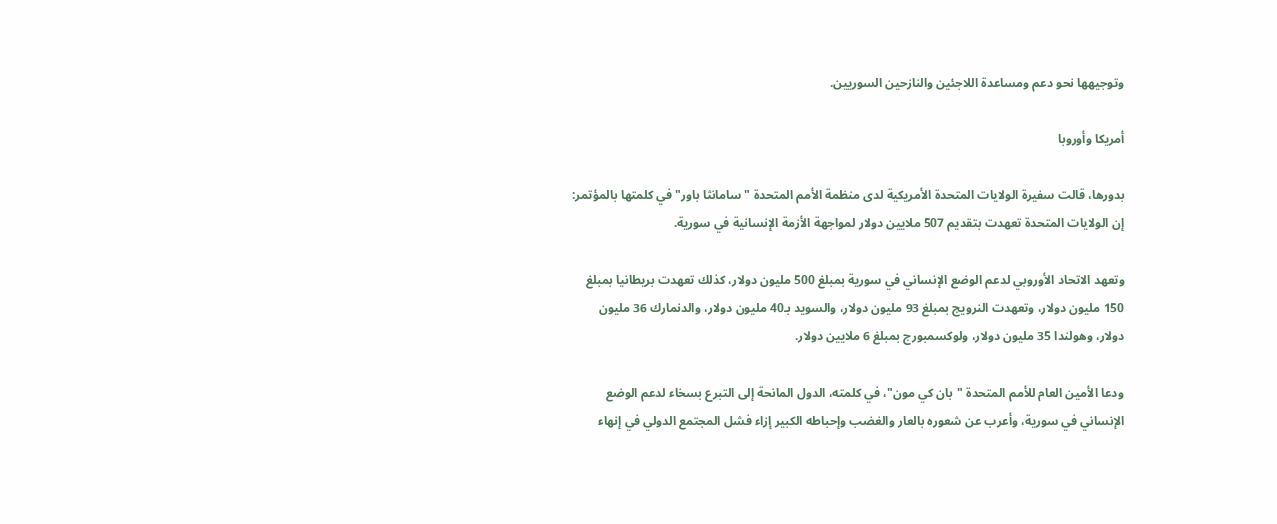وتوجيهها نحو دعم ومساعدة اللاجئين والنازحين السوريين.

أمريكا وأوروبا

بدورها، قالت سفيرة الولايات المتحدة الأمريكية لدى منظمة الأمم المتحدة "سامانثا باور" في كلمتها بالمؤتمر: إن الولايات المتحدة تعهدت بتقديم 507 ملايين دولار لمواجهة الأزمة الإنسانية في سورية.

وتعهد الاتحاد الأوروبي لدعم الوضع الإنساني في سورية بمبلغ 500 مليون دولار، كذلك تعهدت بريطانيا بمبلغ 150 مليون دولار، وتعهدت النرويج بمبلغ 93 مليون دولار، والسويد بـ40 مليون دولار، والدنمارك 36 مليون دولار، وهولندا 35 مليون دولار، ولوكسمبورج بمبلغ 6 ملايين دولار.

ودعا الأمين العام للأمم المتحدة "بان كي مون"، في كلمته، الدول المانحة إلى التبرع بسخاء لدعم الوضع الإنساني في سورية، وأعرب عن شعوره بالعار والغضب وإحباطه الكبير إزاء فشل المجتمع الدولي في إنهاء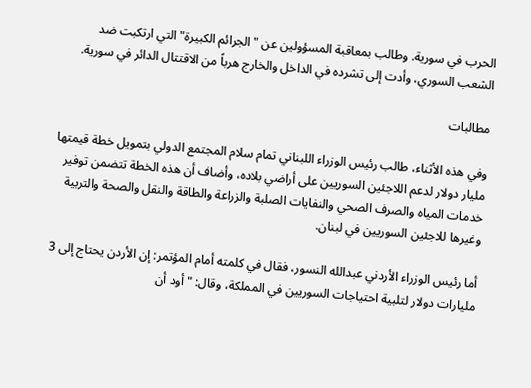الحرب في سورية. وطالب بمعاقبة المسؤولين عن "الجرائم الكبيرة" التي ارتكبت ضد الشعب السوري، وأدت إلى تشرده في الداخل والخارج هرباً من الاقتتال الدائر في سورية.

مطالبات

وفي هذه الأثناء، طالب رئيس الوزراء اللبناني تمام سلام المجتمع الدولي بتمويل خطة قيمتها مليار دولار لدعم اللاجئين السوريين على أراضي بلاده، وأضاف أن هذه الخطة تتضمن توفير خدمات المياه والصرف الصحي والنفايات الصلبة والزراعة والطاقة والنقل والصحة والتربية وغيرها للاجئين السوريين في لبنان.

أما رئيس الوزراء الأردني عبدالله النسور، فقال في كلمته أمام المؤتمر: إن الأردن يحتاج إلى 3 مليارات دولار لتلبية احتياجات السوريين في المملكة، وقال: "أود أن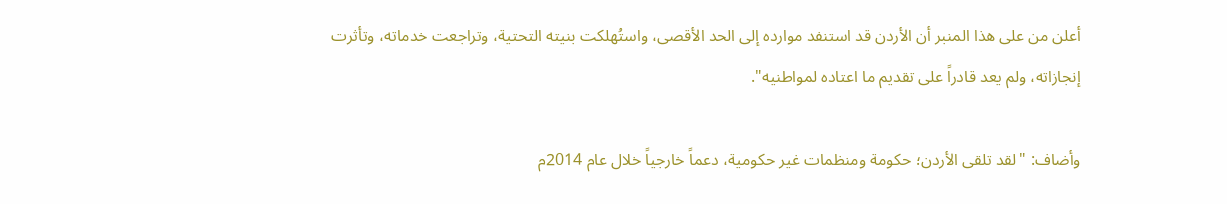أعلن من على هذا المنبر أن الأردن قد استنفد موارده إلى الحد الأقصى، واستُهلكت بنيته التحتية، وتراجعت خدماته، وتأثرت إنجازاته، ولم يعد قادراً على تقديم ما اعتاده لمواطنيه".

وأضاف: "لقد تلقى الأردن؛ حكومة ومنظمات غير حكومية، دعماً خارجياً خلال عام 2014م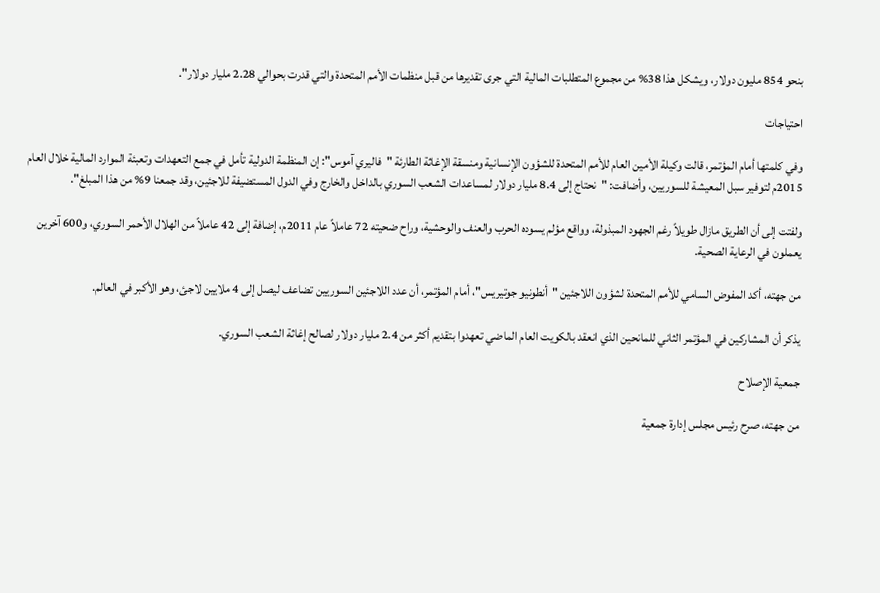بنحو 854 مليون دولار، ويشكل هذا 38% من مجموع المتطلبات المالية التي جرى تقديرها من قبل منظمات الأمم المتحدة والتي قدرت بحوالي 2.28 مليار دولار".

احتياجات

وفي كلمتها أمام المؤتمر، قالت وكيلة الأمين العام للأمم المتحدة للشؤون الإنسانية ومنسقة الإغاثة الطارئة "فاليري آموس": إن المنظمة الدولية تأمل في جمع التعهدات وتعبئة الموارد المالية خلال العام 2015م لتوفير سبل المعيشة للسوريين، وأضافت: "نحتاج إلى 8.4 مليار دولار لمساعدات الشعب السوري بالداخل والخارج وفي الدول المستضيفة للاجئين، وقد جمعنا 9% من هذا المبلغ".

ولفتت إلى أن الطريق مازال طويلاً رغم الجهود المبذولة، وواقع مؤلم يسوده الحرب والعنف والوحشية، وراح ضحيته 72 عاملاً عام 2011م، إضافة إلى 42 عاملاً من الهلال الأحمر السوري، و600 آخرين يعملون في الرعاية الصحية.

من جهته، أكد المفوض السامي للأمم المتحدة لشؤون اللاجئين "أنطونيو جوتيريس"، أمام المؤتمر، أن عدد اللاجئين السوريين تضاعف ليصل إلى 4 ملايين لاجئ، وهو الأكبر في العالم.

يذكر أن المشاركين في المؤتمر الثاني للمانحين الذي انعقد بالكويت العام الماضي تعهدوا بتقديم أكثر من 2.4 مليار دولار لصالح إغاثة الشعب السوري.

جمعية الإصلاح

من جهته، صرح رئيس مجلس إدارة جمعية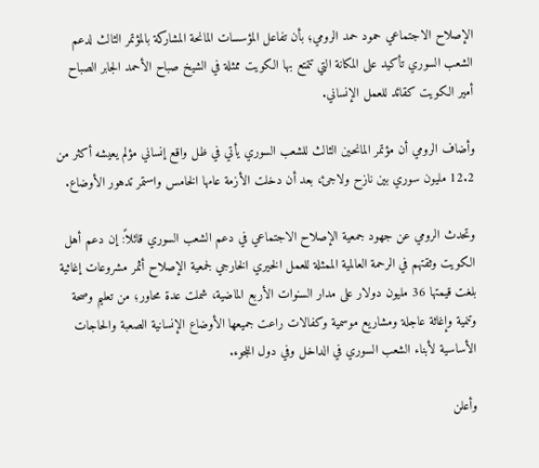الإصلاح الاجتماعي حمود حمد الرومي؛ بأن تفاعل المؤسسات المانحة المشاركة بالمؤتمر الثالث لدعم الشعب السوري تأكيد على المكانة التي تتمتع بها الكويت ممثلة في الشيخ صباح الأحمد الجابر الصباح أمير الكويت كقائد للعمل الإنساني.

وأضاف الرومي أن مؤتمر المانحين الثالث للشعب السوري يأتي في ظل واقع إنساني مؤلم يعيشه أكثر من 12.2 مليون سوري بين نازح ولاجئ، بعد أن دخلت الأزمة عامها الخامس واستمر تدهور الأوضاع.

وتحدث الرومي عن جهود جمعية الإصلاح الاجتماعي في دعم الشعب السوري قائلاً: إن دعم أهل الكويت وثقتهم في الرحمة العالمية الممثلة للعمل الخيري الخارجي لجمعية الإصلاح أثمر مشروعات إغاثية بلغت قيمتها 36 مليون دولار على مدار السنوات الأربع الماضية، شملت عدة محاور؛ من تعليم وصحة وتنمية وإغاثة عاجلة ومشاريع موسمية وكفالات راعت جميعها الأوضاع الإنسانية الصعبة والحاجات الأساسية لأبناء الشعب السوري في الداخل وفي دول اللجوء.

وأعلن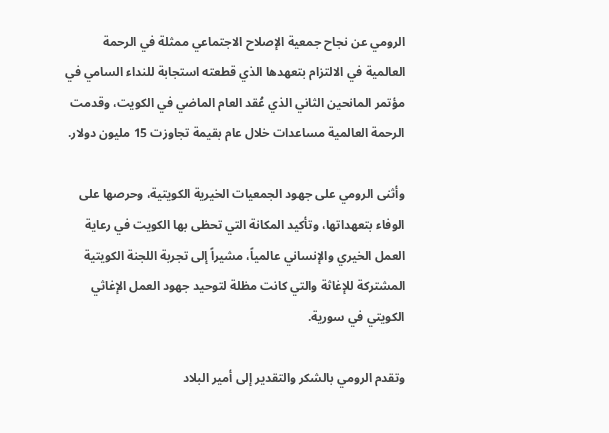الرومي عن نجاح جمعية الإصلاح الاجتماعي ممثلة في الرحمة العالمية في الالتزام بتعهدها الذي قطعته استجابة للنداء السامي في مؤتمر المانحين الثاني الذي عُقد العام الماضي في الكويت، وقدمت الرحمة العالمية مساعدات خلال عام بقيمة تجاوزت 15 مليون دولار.

وأثنى الرومي على جهود الجمعيات الخيرية الكويتية، وحرصها على الوفاء بتعهداتها، وتأكيد المكانة التي تحظى بها الكويت في رعاية العمل الخيري والإنساني عالمياً، مشيراً إلى تجربة اللجنة الكويتية المشتركة للإغاثة والتي كانت مظلة لتوحيد جهود العمل الإغاثي الكويتي في سورية.

وتقدم الرومي بالشكر والتقدير إلى أمير البلاد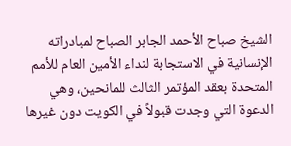الشيخ صباح الأحمد الجابر الصباح لمبادراته الإنسانية في الاستجابة لنداء الأمين العام للأمم المتحدة بعقد المؤتمر الثالث للمانحين، وهي الدعوة التي وجدت قبولاً في الكويت دون غيرها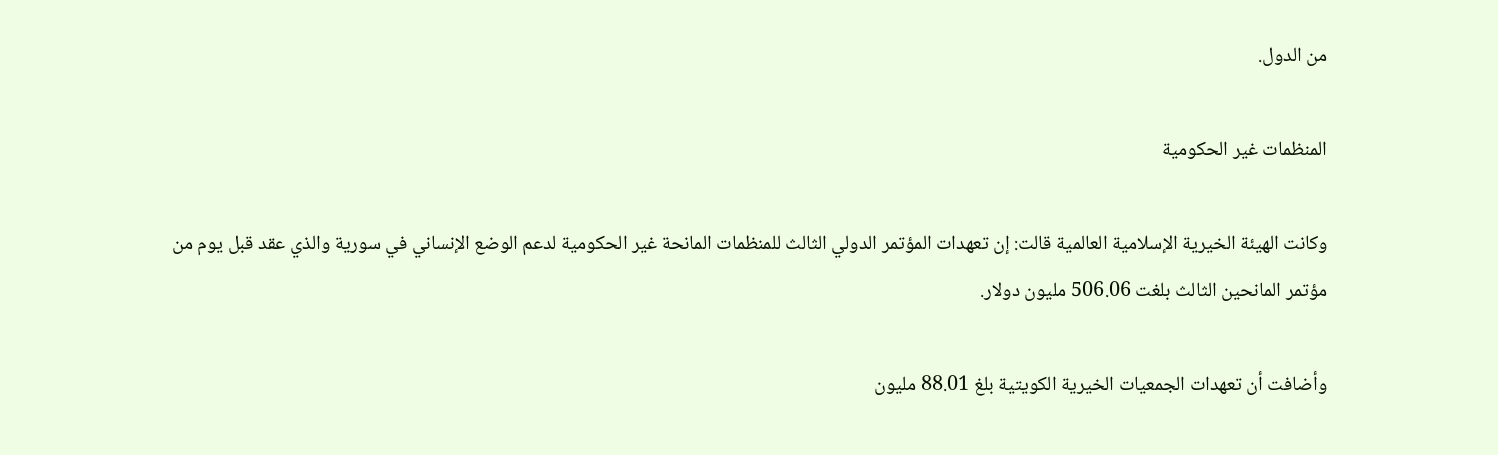من الدول.

المنظمات غير الحكومية

وكانت الهيئة الخيرية الإسلامية العالمية قالت: إن تعهدات المؤتمر الدولي الثالث للمنظمات المانحة غير الحكومية لدعم الوضع الإنساني في سورية والذي عقد قبل يوم من مؤتمر المانحين الثالث بلغت 506.06 مليون دولار.

وأضافت أن تعهدات الجمعيات الخيرية الكويتية بلغ 88.01 مليون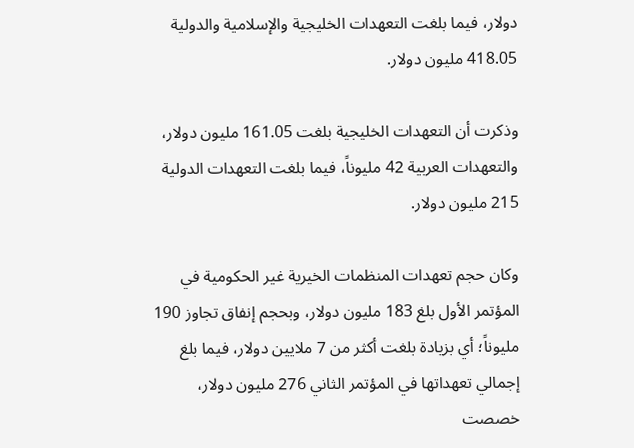دولار، فيما بلغت التعهدات الخليجية والإسلامية والدولية 418.05 مليون دولار.

وذكرت أن التعهدات الخليجية بلغت 161.05 مليون دولار، والتعهدات العربية 42 مليوناً، فيما بلغت التعهدات الدولية 215 مليون دولار.

وكان حجم تعهدات المنظمات الخيرية غير الحكومية في المؤتمر الأول بلغ 183 مليون دولار، وبحجم إنفاق تجاوز 190 مليوناً؛ أي بزيادة بلغت أكثر من 7 ملايين دولار، فيما بلغ إجمالي تعهداتها في المؤتمر الثاني 276 مليون دولار، خصصت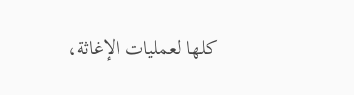كلها لعمليات الإغاثة،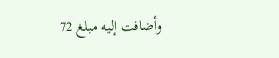وأضافت إليه مبلغ 72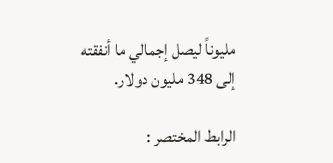مليوناً ليصل إجمالي ما أنفقته إلى 348 مليون دولار.

الرابط المختصر :